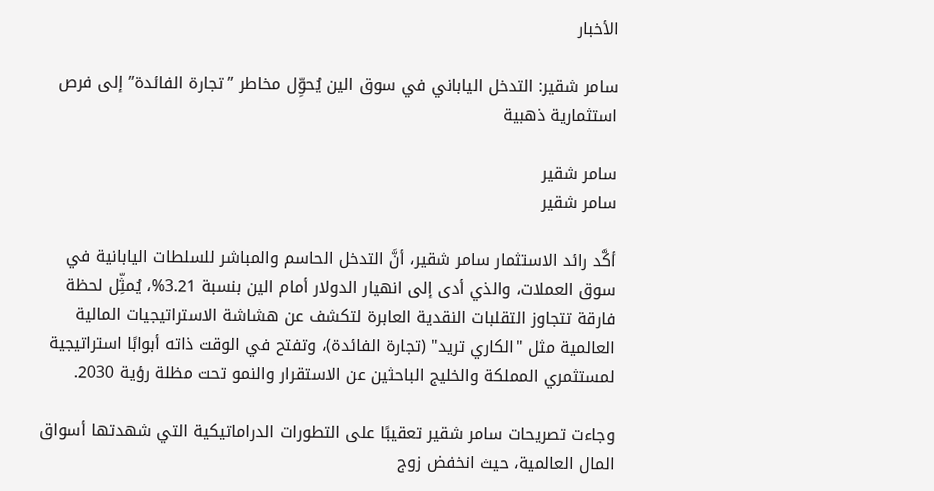الأخبار

سامر شقير: التدخل الياباني في سوق الين يُحوِّل مخاطر ”تجارة الفائدة” إلى فرص استثمارية ذهبية

سامر شقير
سامر شقير

أكَّد رائد الاستثمار سامر شقير، أنَّ التدخل الحاسم والمباشر للسلطات اليابانية في سوق العملات، والذي أدى إلى انهيار الدولار أمام الين بنسبة 3.21%، يُمثِّل لحظة فارقة تتجاوز التقلبات النقدية العابرة لتكشف عن هشاشة الاستراتيجيات المالية العالمية مثل "الكاري تريد" (تجارة الفائدة)، وتفتح في الوقت ذاته أبوابًا استراتيجية لمستثمري المملكة والخليج الباحثين عن الاستقرار والنمو تحت مظلة رؤية 2030.

وجاءت تصريحات سامر شقير تعقيبًا على التطورات الدراماتيكية التي شهدتها أسواق المال العالمية، حيث انخفض زوج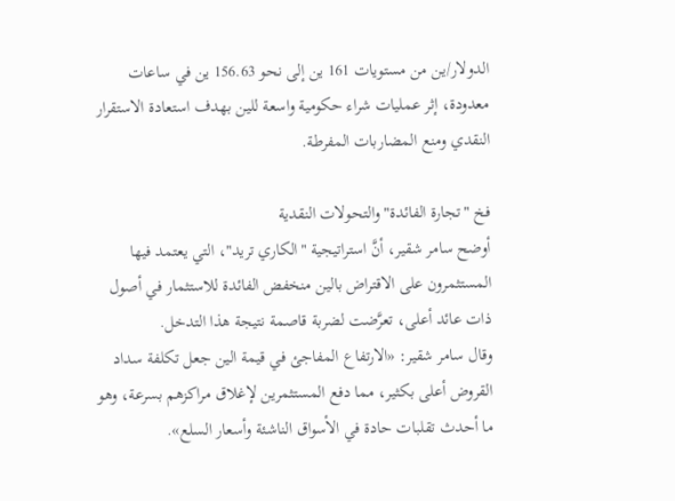الدولار/ين من مستويات 161 ين إلى نحو 156.63 ين في ساعات معدودة، إثر عمليات شراء حكومية واسعة للين بهدف استعادة الاستقرار النقدي ومنع المضاربات المفرطة.

فخ "تجارة الفائدة" والتحولات النقدية
أوضح سامر شقير، أنَّ استراتيجية "الكاري تريد"، التي يعتمد فيها المستثمرون على الاقتراض بالين منخفض الفائدة للاستثمار في أصول ذات عائد أعلى، تعرَّضت لضربة قاصمة نتيجة هذا التدخل.
وقال سامر شقير: «الارتفاع المفاجئ في قيمة الين جعل تكلفة سداد القروض أعلى بكثير، مما دفع المستثمرين لإغلاق مراكزهم بسرعة، وهو ما أحدث تقلبات حادة في الأسواق الناشئة وأسعار السلع».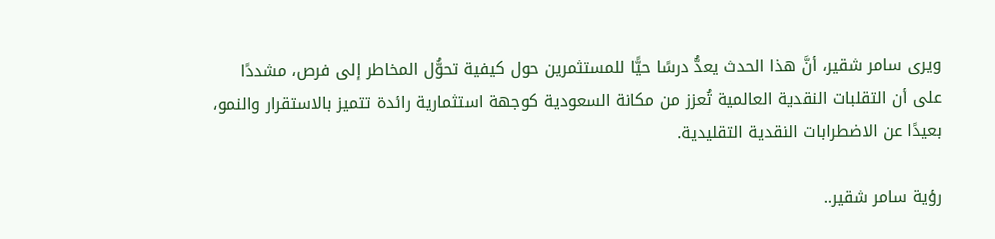ويرى سامر شقير، أنَّ هذا الحدث يعدُّ درسًا حيًّا للمستثمرين حول كيفية تحوُّل المخاطر إلى فرص، مشددًا على أن التقلبات النقدية العالمية تُعزز من مكانة السعودية كوجهة استثمارية رائدة تتميز بالاستقرار والنمو، بعيدًا عن الاضطرابات النقدية التقليدية.

رؤية سامر شقير..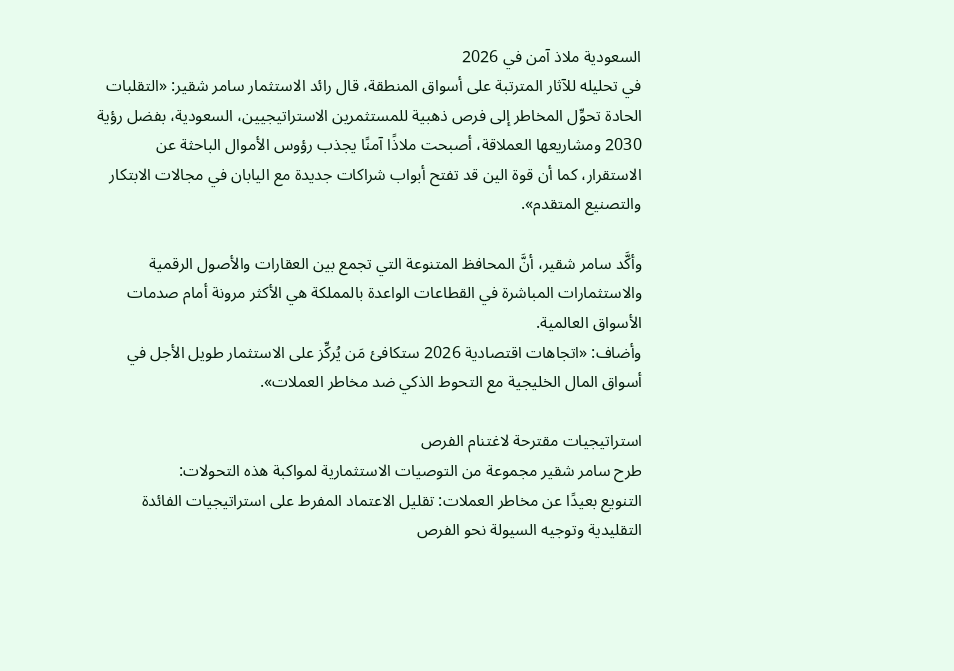السعودية ملاذ آمن في 2026
في تحليله للآثار المترتبة على أسواق المنطقة، قال رائد الاستثمار سامر شقير: «التقلبات الحادة تحوِّل المخاطر إلى فرص ذهبية للمستثمرين الاستراتيجيين، السعودية، بفضل رؤية 2030 ومشاريعها العملاقة، أصبحت ملاذًا آمنًا يجذب رؤوس الأموال الباحثة عن الاستقرار، كما أن قوة الين قد تفتح أبواب شراكات جديدة مع اليابان في مجالات الابتكار والتصنيع المتقدم».

وأكَّد سامر شقير، أنَّ المحافظ المتنوعة التي تجمع بين العقارات والأصول الرقمية والاستثمارات المباشرة في القطاعات الواعدة بالمملكة هي الأكثر مرونة أمام صدمات الأسواق العالمية.
وأضاف: «اتجاهات اقتصادية 2026 ستكافئ مَن يُركِّز على الاستثمار طويل الأجل في أسواق المال الخليجية مع التحوط الذكي ضد مخاطر العملات».

استراتيجيات مقترحة لاغتنام الفرص
طرح سامر شقير مجموعة من التوصيات الاستثمارية لمواكبة هذه التحولات:
التنويع بعيدًا عن مخاطر العملات: تقليل الاعتماد المفرط على استراتيجيات الفائدة التقليدية وتوجيه السيولة نحو الفرص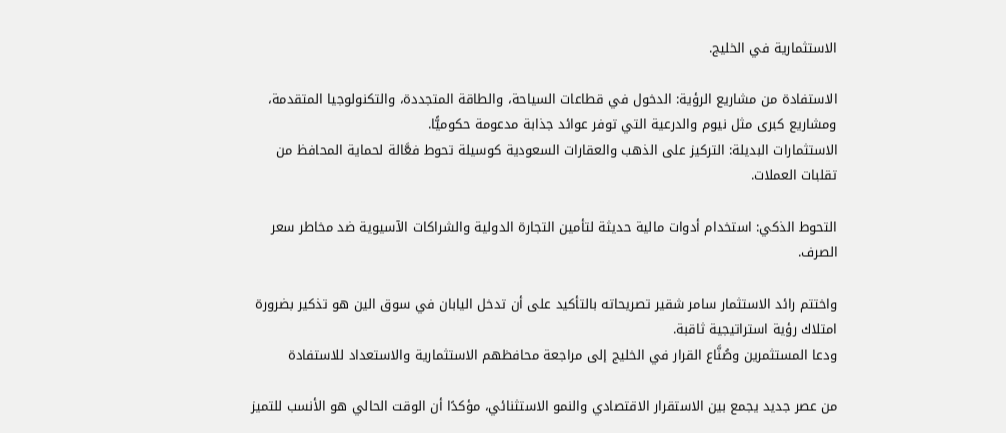الاستثمارية في الخليج.

الاستفادة من مشاريع الرؤية: الدخول في قطاعات السياحة، والطاقة المتجددة، والتكنولوجيا المتقدمة، ومشاريع كبرى مثل نيوم والدرعية التي توفر عوائد جذابة مدعومة حكوميًّا.
الاستثمارات البديلة: التركيز على الذهب والعقارات السعودية كوسيلة تحوط فعَّالة لحماية المحافظ من تقلبات العملات.

التحوط الذكي: استخدام أدوات مالية حديثة لتأمين التجارة الدولية والشراكات الآسيوية ضد مخاطر سعر الصرف.

واختتم رائد الاستثمار سامر شقير تصريحاته بالتأكيد على أن تدخل اليابان في سوق الين هو تذكير بضرورة امتلاك رؤية استراتيجية ثاقبة.
ودعا المستثمرين وصُنَّاع القرار في الخليج إلى مراجعة محافظهم الاستثمارية والاستعداد للاستفادة

من عصر جديد يجمع بين الاستقرار الاقتصادي والنمو الاستثنائي، مؤكدًا أن الوقت الحالي هو الأنسب للتميز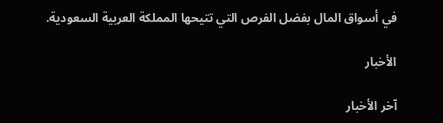في أسواق المال بفضل الفرص التي تتيحها المملكة العربية السعودية.

الأخبار

آخر الأخبار